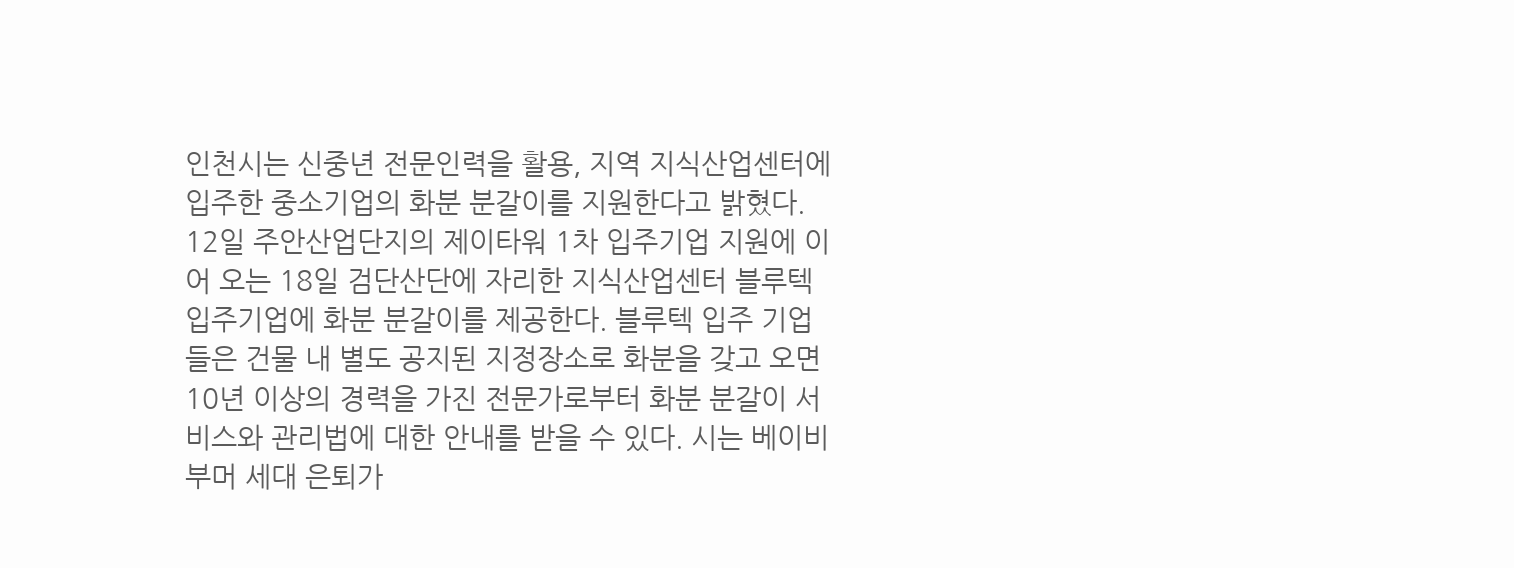인천시는 신중년 전문인력을 활용, 지역 지식산업센터에 입주한 중소기업의 화분 분갈이를 지원한다고 밝혔다. 12일 주안산업단지의 제이타워 1차 입주기업 지원에 이어 오는 18일 검단산단에 자리한 지식산업센터 블루텍 입주기업에 화분 분갈이를 제공한다. 블루텍 입주 기업들은 건물 내 별도 공지된 지정장소로 화분을 갖고 오면 10년 이상의 경력을 가진 전문가로부터 화분 분갈이 서비스와 관리법에 대한 안내를 받을 수 있다. 시는 베이비부머 세대 은퇴가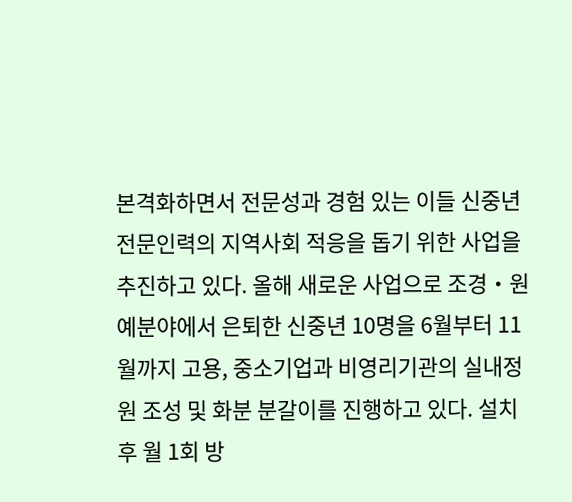본격화하면서 전문성과 경험 있는 이들 신중년 전문인력의 지역사회 적응을 돕기 위한 사업을 추진하고 있다. 올해 새로운 사업으로 조경‧원예분야에서 은퇴한 신중년 10명을 6월부터 11월까지 고용, 중소기업과 비영리기관의 실내정원 조성 및 화분 분갈이를 진행하고 있다. 설치 후 월 1회 방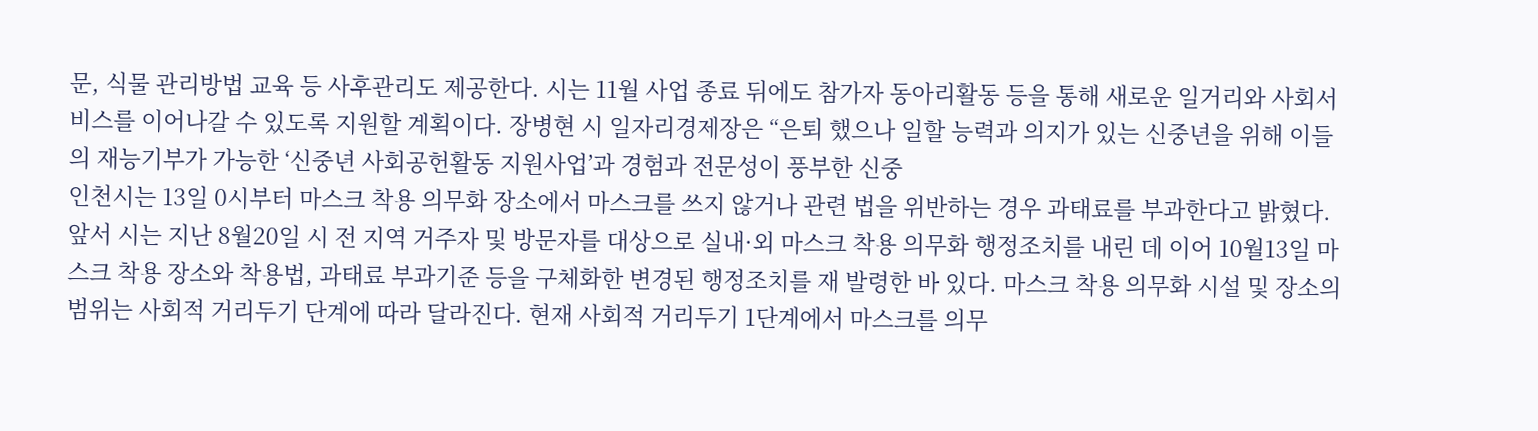문, 식물 관리방법 교육 등 사후관리도 제공한다. 시는 11월 사업 종료 뒤에도 참가자 동아리활동 등을 통해 새로운 일거리와 사회서비스를 이어나갈 수 있도록 지원할 계획이다. 장병현 시 일자리경제장은 “은퇴 했으나 일할 능력과 의지가 있는 신중년을 위해 이들의 재능기부가 가능한 ‘신중년 사회공헌활동 지원사업’과 경험과 전문성이 풍부한 신중
인천시는 13일 0시부터 마스크 착용 의무화 장소에서 마스크를 쓰지 않거나 관련 법을 위반하는 경우 과태료를 부과한다고 밝혔다. 앞서 시는 지난 8월20일 시 전 지역 거주자 및 방문자를 대상으로 실내·외 마스크 착용 의무화 행정조치를 내린 데 이어 10월13일 마스크 착용 장소와 착용법, 과태료 부과기준 등을 구체화한 변경된 행정조치를 재 발령한 바 있다. 마스크 착용 의무화 시설 및 장소의 범위는 사회적 거리두기 단계에 따라 달라진다. 현재 사회적 거리두기 1단계에서 마스크를 의무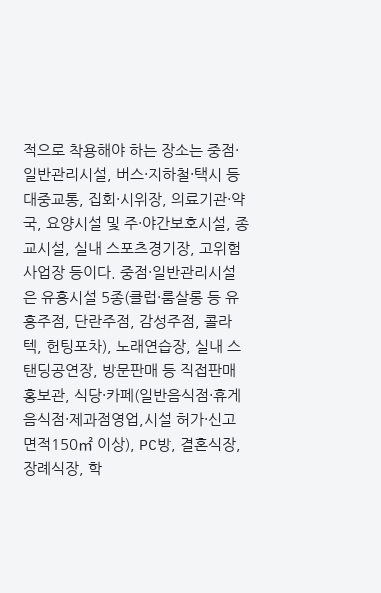적으로 착용해야 하는 장소는 중점·일반관리시설, 버스·지하철·택시 등 대중교통, 집회·시위장, 의료기관·약국, 요양시설 및 주·야간보호시설, 종교시설, 실내 스포츠경기장, 고위험 사업장 등이다. 중점·일반관리시설은 유흥시설 5종(클럽·룸살롱 등 유흥주점, 단란주점, 감성주점, 콜라텍, 헌팅포차), 노래연습장, 실내 스탠딩공연장, 방문판매 등 직접판매홍보관, 식당·카페(일반음식점·휴게음식점·제과점영업,시설 허가·신고면적150㎡ 이상), PC방, 결혼식장, 장례식장, 학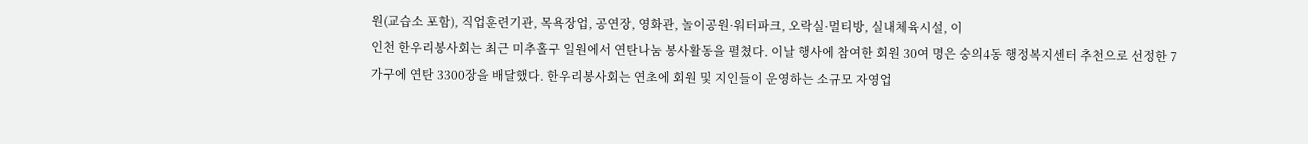원(교습소 포함), 직업훈련기관, 목욕장업, 공연장, 영화관, 놀이공원·워터파크, 오락실·멀티방, 실내체육시설, 이
인천 한우리봉사회는 최근 미추홀구 일원에서 연탄나눔 봉사활동을 펼쳤다. 이날 행사에 참여한 회원 30여 명은 숭의4동 행정복지센터 추천으로 선정한 7가구에 연탄 3300장을 배달했다. 한우리봉사회는 연초에 회원 및 지인들이 운영하는 소규모 자영업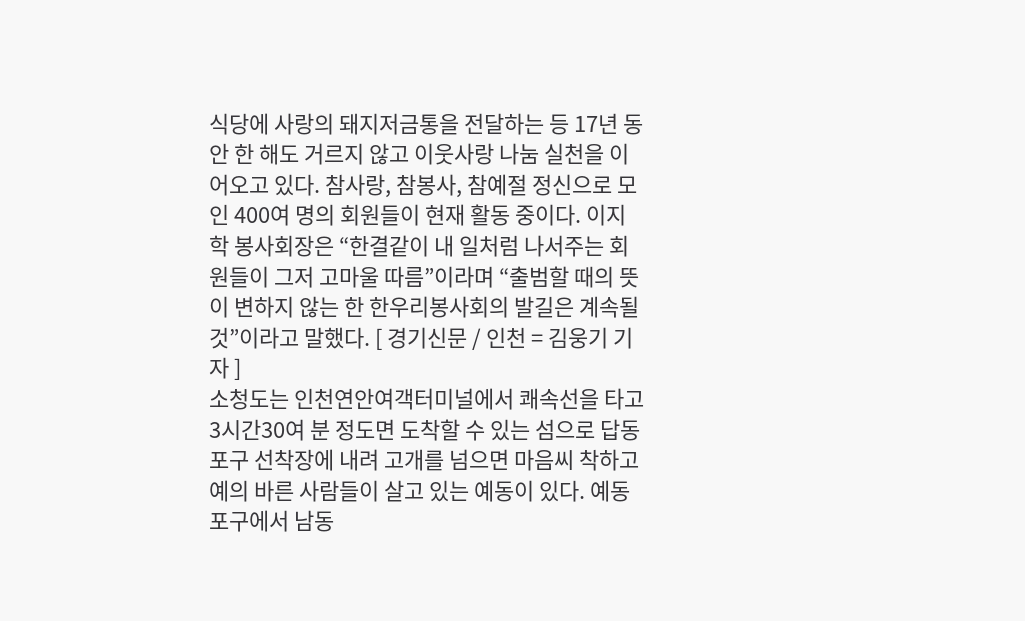식당에 사랑의 돼지저금통을 전달하는 등 17년 동안 한 해도 거르지 않고 이웃사랑 나눔 실천을 이어오고 있다. 참사랑, 참봉사, 참예절 정신으로 모인 400여 명의 회원들이 현재 활동 중이다. 이지학 봉사회장은 “한결같이 내 일처럼 나서주는 회원들이 그저 고마울 따름”이라며 “출범할 때의 뜻이 변하지 않는 한 한우리봉사회의 발길은 계속될 것”이라고 말했다. [ 경기신문 / 인천 = 김웅기 기자 ]
소청도는 인천연안여객터미널에서 쾌속선을 타고 3시간30여 분 정도면 도착할 수 있는 섬으로 답동포구 선착장에 내려 고개를 넘으면 마음씨 착하고 예의 바른 사람들이 살고 있는 예동이 있다. 예동포구에서 남동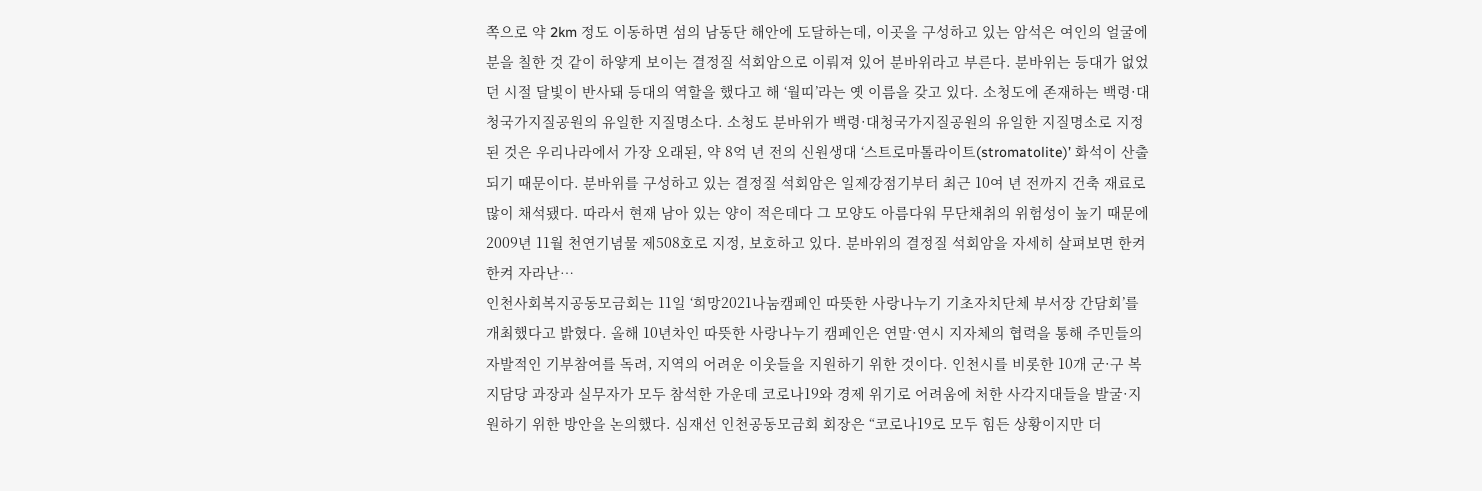쪽으로 약 2km 정도 이동하면 섬의 남동단 해안에 도달하는데, 이곳을 구성하고 있는 암석은 여인의 얼굴에 분을 칠한 것 같이 하얗게 보이는 결정질 석회암으로 이뤄져 있어 분바위라고 부른다. 분바위는 등대가 없었던 시절 달빛이 반사돼 등대의 역할을 했다고 해 ‘월띠’라는 옛 이름을 갖고 있다. 소청도에 존재하는 백령·대청국가지질공원의 유일한 지질명소다. 소청도 분바위가 백령·대청국가지질공원의 유일한 지질명소로 지정된 것은 우리나라에서 가장 오래된, 약 8억 년 전의 신원생대 ‘스트로마톨라이트(stromatolite)’ 화석이 산출되기 때문이다. 분바위를 구성하고 있는 결정질 석회암은 일제강점기부터 최근 10여 년 전까지 건축 재료로 많이 채석됐다. 따라서 현재 남아 있는 양이 적은데다 그 모양도 아름다워 무단채취의 위험성이 높기 때문에 2009년 11월 천연기념물 제508호로 지정, 보호하고 있다. 분바위의 결정질 석회암을 자세히 살펴보면 한켜 한켜 자라난…
인천사회복지공동모금회는 11일 ‘희망2021나눔캠페인 따뜻한 사랑나누기 기초자치단체 부서장 간담회’를 개최했다고 밝혔다. 올해 10년차인 따뜻한 사랑나누기 캠페인은 연말·연시 지자체의 협력을 통해 주민들의 자발적인 기부참여를 독려, 지역의 어려운 이웃들을 지원하기 위한 것이다. 인천시를 비롯한 10개 군·구 복지담당 과장과 실무자가 모두 참석한 가운데 코로나19와 경제 위기로 어려움에 처한 사각지대들을 발굴·지원하기 위한 방안을 논의했다. 심재선 인천공동모금회 회장은 “코로나19로 모두 힘든 상황이지만 더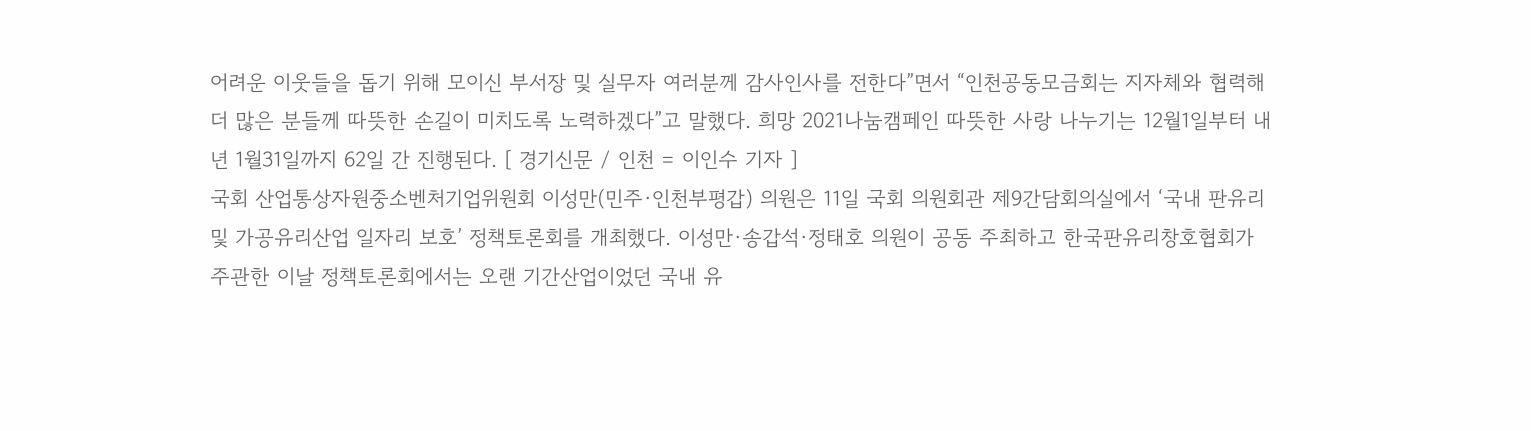어려운 이웃들을 돕기 위해 모이신 부서장 및 실무자 여러분께 감사인사를 전한다”면서 “인천공동모금회는 지자체와 협력해 더 많은 분들께 따뜻한 손길이 미치도록 노력하겠다”고 말했다. 희망 2021나눔캠페인 따뜻한 사랑 나누기는 12월1일부터 내년 1월31일까지 62일 간 진행된다. [ 경기신문 / 인천 = 이인수 기자 ]
국회 산업통상자원중소벤처기업위원회 이성만(민주·인천부평갑) 의원은 11일 국회 의원회관 제9간담회의실에서 ‘국내 판유리 및 가공유리산업 일자리 보호’ 정책토론회를 개최했다. 이성만·송갑석·정태호 의원이 공동 주최하고 한국판유리창호협회가 주관한 이날 정책토론회에서는 오랜 기간산업이었던 국내 유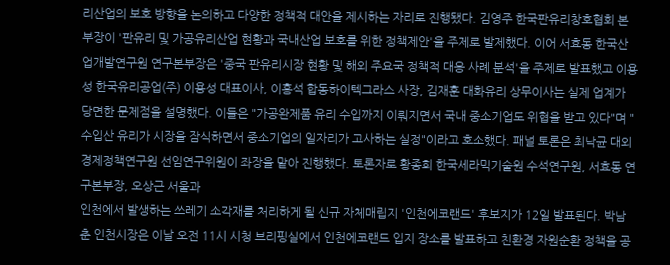리산업의 보호 방향을 논의하고 다양한 정책적 대안을 제시하는 자리로 진행됐다. 김영주 한국판유리창호협회 본부장이 '판유리 및 가공유리산업 현황과 국내산업 보호를 위한 정책제안'을 주제로 발제했다. 이어 서효동 한국산업개발연구원 연구본부장은 '중국 판유리시장 현황 및 해외 주요국 정책적 대응 사례 분석'을 주제로 발표했고 이용성 한국유리공업(주) 이용성 대표이사, 이홍석 합동하이텍그라스 사장, 김재훈 대화유리 상무이사는 실제 업계가 당면한 문제점을 설명했다. 이들은 "가공완제품 유리 수입까지 이뤄지면서 국내 중소기업도 위협을 받고 있다"며 "수입산 유리가 시장을 잠식하면서 중소기업의 일자리가 고사하는 실정"이라고 호소했다. 패널 토론은 최낙균 대외경제정책연구원 선임연구위원이 좌장을 맡아 진행했다. 토론자로 황종희 한국세라믹기술원 수석연구원, 서효동 연구본부장, 오상근 서울과
인천에서 발생하는 쓰레기 소각재를 처리하게 될 신규 자체매립지 '인천에코랜드' 후보지가 12일 발표된다. 박남춘 인천시장은 이날 오전 11시 시청 브리핑실에서 인천에코랜드 입지 장소를 발표하고 친환경 자원순환 정책을 공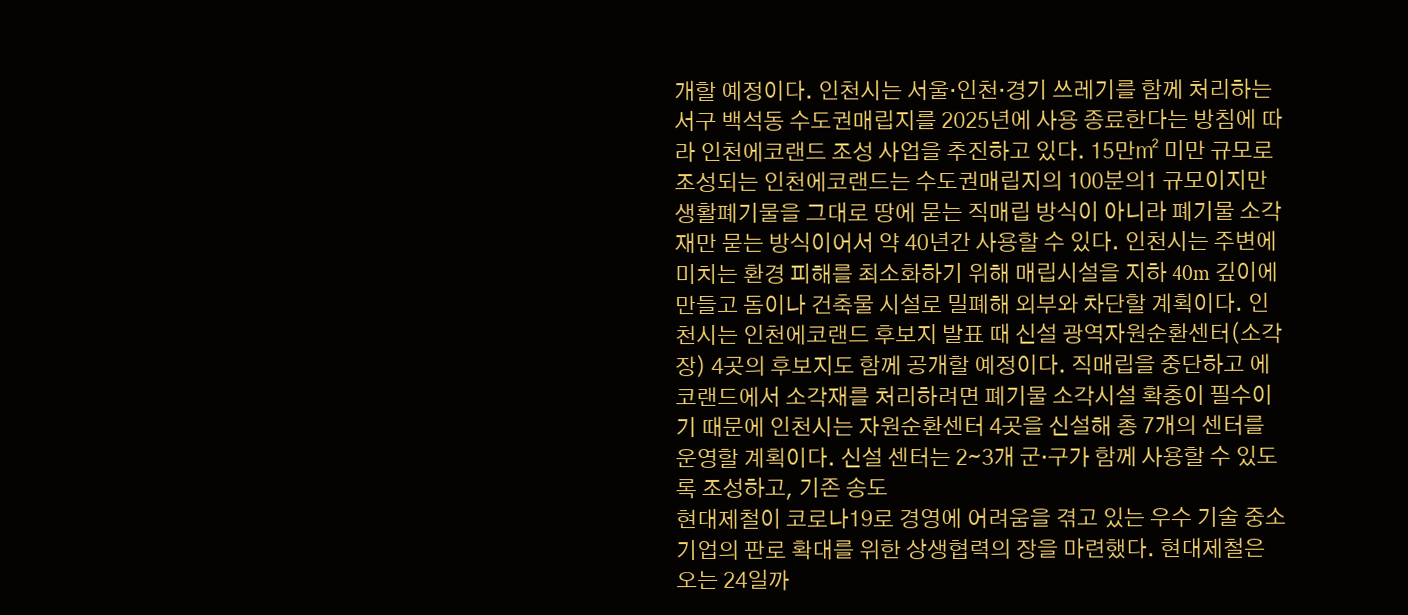개할 예정이다. 인천시는 서울·인천·경기 쓰레기를 함께 처리하는 서구 백석동 수도권매립지를 2025년에 사용 종료한다는 방침에 따라 인천에코랜드 조성 사업을 추진하고 있다. 15만㎡ 미만 규모로 조성되는 인천에코랜드는 수도권매립지의 100분의1 규모이지만 생활폐기물을 그대로 땅에 묻는 직매립 방식이 아니라 폐기물 소각재만 묻는 방식이어서 약 40년간 사용할 수 있다. 인천시는 주변에 미치는 환경 피해를 최소화하기 위해 매립시설을 지하 40m 깊이에 만들고 돔이나 건축물 시설로 밀폐해 외부와 차단할 계획이다. 인천시는 인천에코랜드 후보지 발표 때 신설 광역자원순환센터(소각장) 4곳의 후보지도 함께 공개할 예정이다. 직매립을 중단하고 에코랜드에서 소각재를 처리하려면 폐기물 소각시설 확충이 필수이기 때문에 인천시는 자원순환센터 4곳을 신설해 총 7개의 센터를 운영할 계획이다. 신설 센터는 2∼3개 군·구가 함께 사용할 수 있도록 조성하고, 기존 송도
현대제철이 코로나19로 경영에 어려움을 겪고 있는 우수 기술 중소기업의 판로 확대를 위한 상생협력의 장을 마련했다. 현대제철은 오는 24일까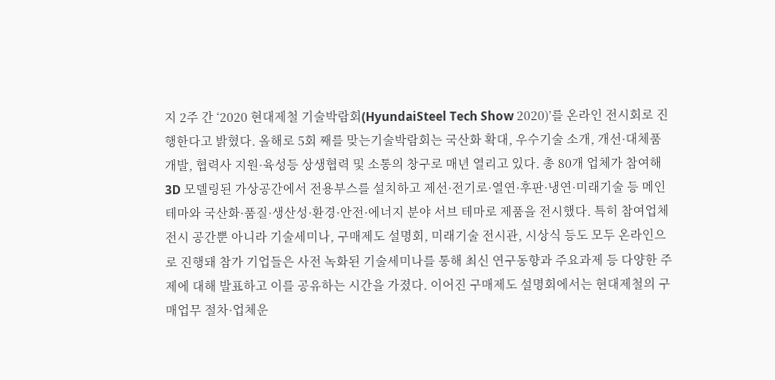지 2주 간 ‘2020 현대제철 기술박람회(HyundaiSteel Tech Show 2020)’를 온라인 전시회로 진행한다고 밝혔다. 올해로 5회 째를 맞는기술박람회는 국산화 확대, 우수기술 소개, 개선·대체품개발, 협력사 지원·육성등 상생협력 및 소통의 창구로 매년 열리고 있다. 총 80개 업체가 참여해 3D 모델링된 가상공간에서 전용부스를 설치하고 제선·전기로·열연·후판·냉연·미래기술 등 메인 테마와 국산화·품질·생산성·환경·안전·에너지 분야 서브 테마로 제품을 전시했다. 특히 참여업체 전시 공간뿐 아니라 기술세미나, 구매제도 설명회, 미래기술 전시관, 시상식 등도 모두 온라인으로 진행돼 참가 기업들은 사전 녹화된 기술세미나를 통해 최신 연구동향과 주요과제 등 다양한 주제에 대해 발표하고 이를 공유하는 시간을 가졌다. 이어진 구매제도 설명회에서는 현대제철의 구매업무 절차·업체운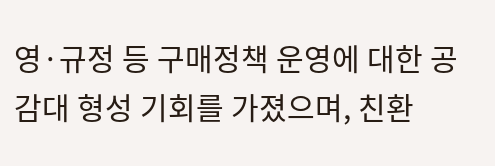영·규정 등 구매정책 운영에 대한 공감대 형성 기회를 가졌으며, 친환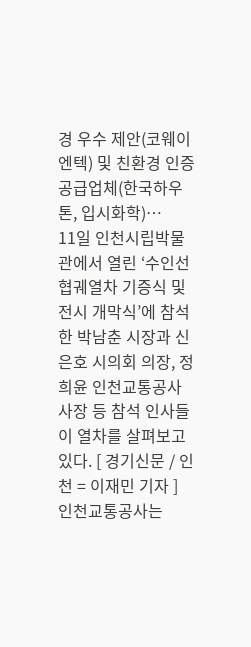경 우수 제안(코웨이엔텍) 및 친환경 인증 공급업체(한국하우톤, 입시화학)…
11일 인천시립박물관에서 열린 ‘수인선 협궤열차 기증식 및 전시 개막식’에 참석한 박남춘 시장과 신은호 시의회 의장, 정희윤 인천교통공사 사장 등 참석 인사들이 열차를 살펴보고 있다. [ 경기신문 / 인천 = 이재민 기자 ]
인천교통공사는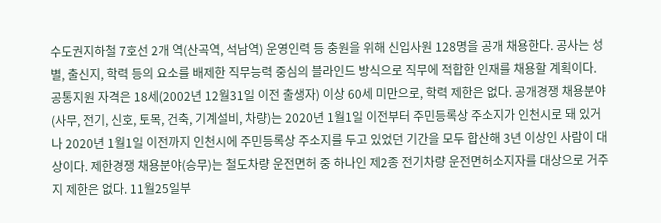수도권지하철 7호선 2개 역(산곡역, 석남역) 운영인력 등 충원을 위해 신입사원 128명을 공개 채용한다. 공사는 성별, 출신지, 학력 등의 요소를 배제한 직무능력 중심의 블라인드 방식으로 직무에 적합한 인재를 채용할 계획이다. 공통지원 자격은 18세(2002년 12월31일 이전 출생자) 이상 60세 미만으로, 학력 제한은 없다. 공개경쟁 채용분야(사무, 전기, 신호, 토목, 건축, 기계설비, 차량)는 2020년 1월1일 이전부터 주민등록상 주소지가 인천시로 돼 있거나 2020년 1월1일 이전까지 인천시에 주민등록상 주소지를 두고 있었던 기간을 모두 합산해 3년 이상인 사람이 대상이다. 제한경쟁 채용분야(승무)는 철도차량 운전면허 중 하나인 제2종 전기차량 운전면허소지자를 대상으로 거주지 제한은 없다. 11월25일부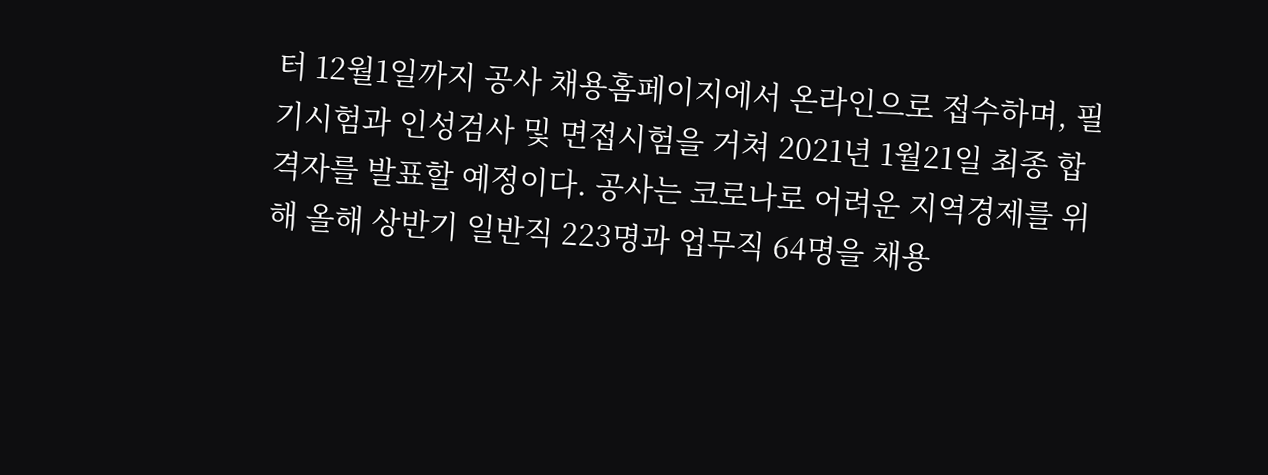터 12월1일까지 공사 채용홈페이지에서 온라인으로 접수하며, 필기시험과 인성검사 및 면접시험을 거쳐 2021년 1월21일 최종 합격자를 발표할 예정이다. 공사는 코로나로 어려운 지역경제를 위해 올해 상반기 일반직 223명과 업무직 64명을 채용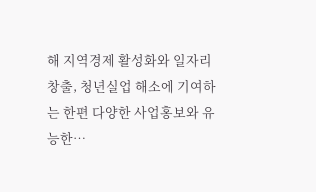해 지역경제 활성화와 일자리 창출, 청년실업 해소에 기여하는 한편 다양한 사업홍보와 유능한…